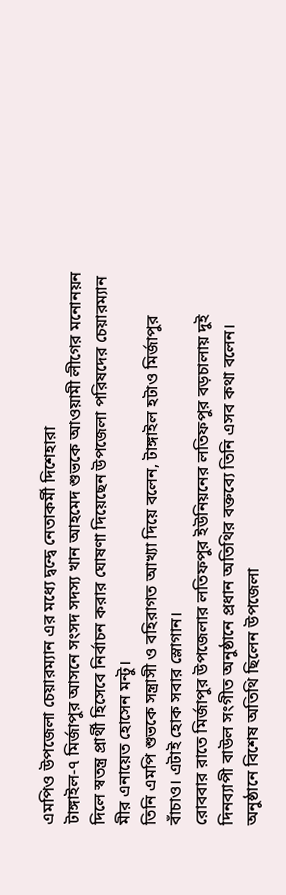এমপিও উপজেলা চেয়ারম্যান এর মধ্যে দ্বন্দ্বে নেতাকর্মী দিশেহারা
টাঙ্গাইল-৭ মির্জাপুর আসনে সংসদ সদস্য খান আহমেদ শুভকে আওয়ামী লীগের মনোনয়ন দিলে স্বতন্ত্র প্রার্থী হিসেবে নির্বাচন করার ঘোষণা দিয়েছেন উপজেলা পরিষদের চেয়ারম্যান মীর এনায়েত হোসেন মন্টু।
তিনি এমপি শুভকে সন্ত্রাসী ও বহিরাগত আখ্যা দিয়ে বলেন, টাঙ্গাইল হটাও মির্জাপুর বাঁচাও। এটাই হোক সবার স্লোগান।
রোববার রাতে মির্জাপুর উপজেলার লতিফপুর ইউনিয়নের লতিফপুর বড়চালায় দুই দিনব্যাপী বাউল সংগীত অনুষ্ঠানে প্রধান অতিথির বক্তব্যে তিনি এসব কথা বলেন। অনুষ্ঠানে বিশেষ অতিথি ছিলেন উপজেলা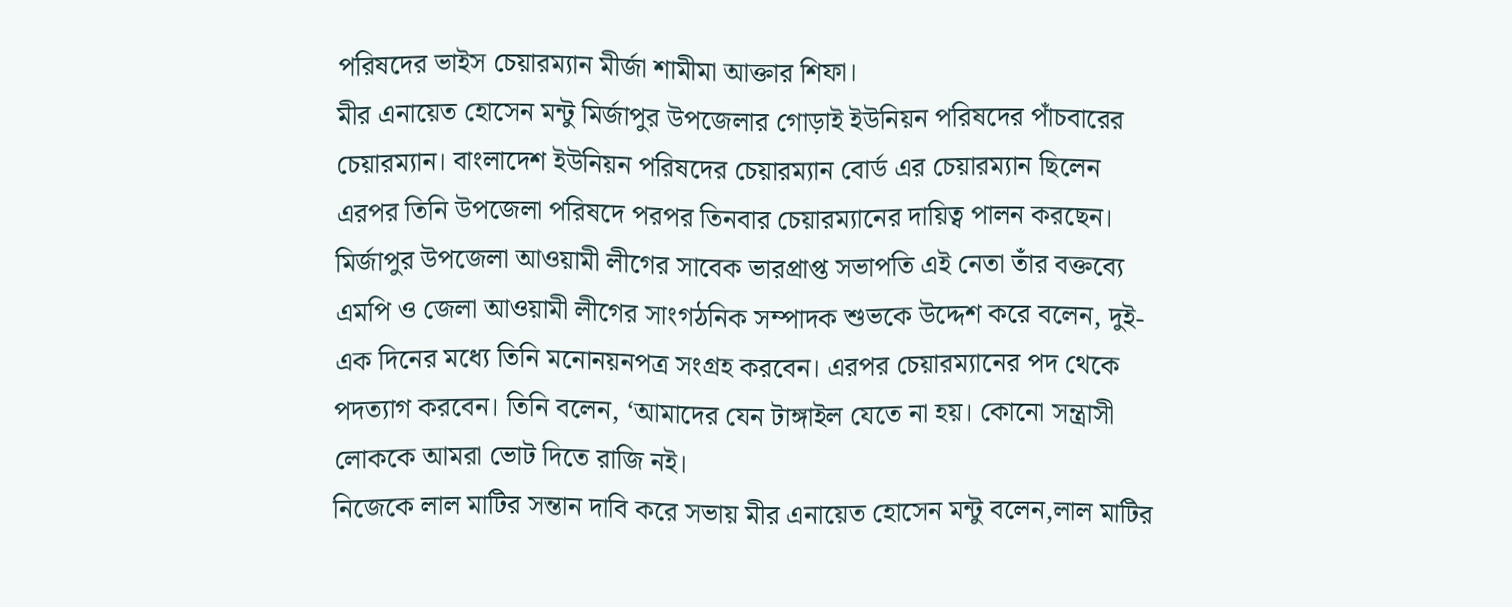পরিষদের ভাইস চেয়ারম্যান মীর্জা শামীমা আক্তার শিফা।
মীর এনায়েত হোসেন মন্টু মির্জাপুর উপজেলার গোড়াই ইউনিয়ন পরিষদের পাঁচবারের চেয়ারম্যান। বাংলাদেশ ইউনিয়ন পরিষদের চেয়ারম্যান বোর্ড এর চেয়ারম্যান ছিলেন এরপর তিনি উপজেলা পরিষদে পরপর তিনবার চেয়ারম্যানের দায়িত্ব পালন করছেন।
মির্জাপুর উপজেলা আওয়ামী লীগের সাবেক ভারপ্রাপ্ত সভাপতি এই নেতা তাঁর বক্তব্যে এমপি ও জেলা আওয়ামী লীগের সাংগঠনিক সম্পাদক শুভকে উদ্দেশ করে বলেন, দুই-এক দিনের মধ্যে তিনি মনোনয়নপত্র সংগ্রহ করবেন। এরপর চেয়ারম্যানের পদ থেকে পদত্যাগ করবেন। তিনি বলেন, ‘আমাদের যেন টাঙ্গাইল যেতে না হয়। কোনো সন্ত্রাসী লোককে আমরা ভোট দিতে রাজি নই।
নিজেকে লাল মাটির সন্তান দাবি করে সভায় মীর এনায়েত হোসেন মন্টু বলেন,লাল মাটির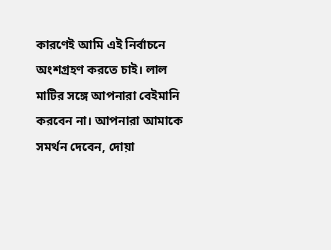কারণেই আমি এই নির্বাচনে অংশগ্রহণ করতে চাই। লাল মাটির সঙ্গে আপনারা বেইমানি করবেন না। আপনারা আমাকে সমর্থন দেবেন, দোয়া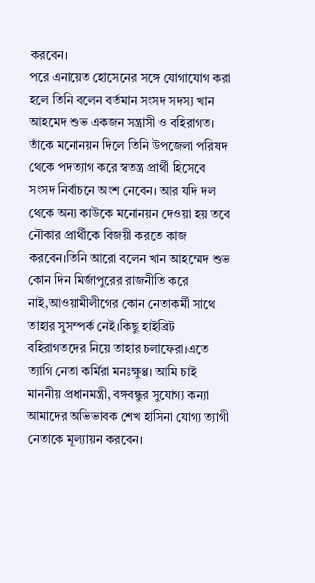করবেন।
পরে এনায়েত হোসেনের সঙ্গে যোগাযোগ করা হলে তিনি বলেন বর্তমান সংসদ সদস্য খান আহমেদ শুভ একজন সন্ত্রাসী ও বহিরাগত। তাঁকে মনোনয়ন দিলে তিনি উপজেলা পরিষদ থেকে পদত্যাগ করে স্বতন্ত্র প্রার্থী হিসেবে সংসদ নির্বাচনে অংশ নেবেন। আর যদি দল থেকে অন্য কাউকে মনোনয়ন দেওয়া হয় তবে নৌকার প্রার্থীকে বিজয়ী করতে কাজ করবেন।তিনি আরো বলেন খান আহম্মেদ শুভ কোন দিন মির্জাপুরের রাজনীতি করে নাই,আওয়ামীলীগের কোন নেতাকর্মী সাথে তাহার সুসম্পর্ক নেই।কিছু হাইব্রিট বহিরাগতদের নিয়ে তাহার চলাফেরা।এতে ত্যাগি নেতা কর্মিরা মনঃক্ষুণ্ণ। আমি চাই মাননীয় প্রধানমন্ত্রী, বঙ্গবন্ধুর সুযোগ্য কন্যা আমাদের অভিভাবক শেখ হাসিনা যোগ্য ত্যাগী নেতাকে মূল্যায়ন করবেন।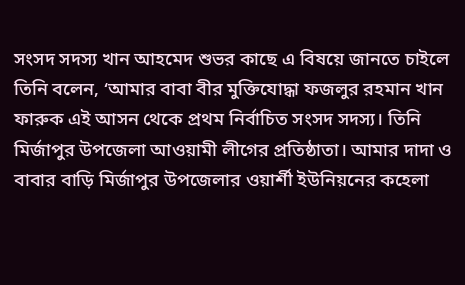সংসদ সদস্য খান আহমেদ শুভর কাছে এ বিষয়ে জানতে চাইলে তিনি বলেন, ‘আমার বাবা বীর মুক্তিযোদ্ধা ফজলুর রহমান খান ফারুক এই আসন থেকে প্রথম নির্বাচিত সংসদ সদস্য। তিনি মির্জাপুর উপজেলা আওয়ামী লীগের প্রতিষ্ঠাতা। আমার দাদা ও বাবার বাড়ি মির্জাপুর উপজেলার ওয়ার্শী ইউনিয়নের কহেলা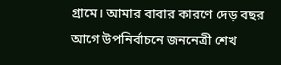গ্রামে। আমার বাবার কারণে দেড় বছর আগে উপনির্বাচনে জননেত্রী শেখ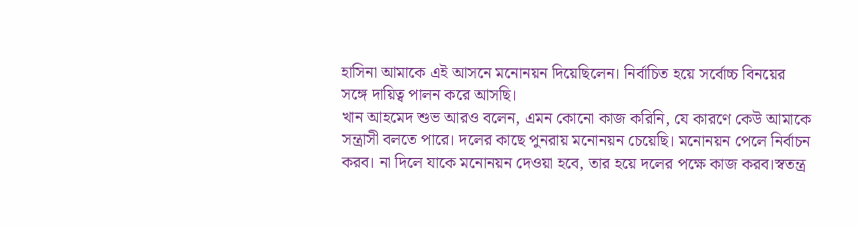হাসিনা আমাকে এই আসনে মনোনয়ন দিয়েছিলেন। নির্বাচিত হয়ে সর্বোচ্চ বিনয়ের সঙ্গে দায়িত্ব পালন করে আসছি।
খান আহমেদ শুভ আরও বলেন, এমন কোনো কাজ করিনি, যে কারণে কেউ আমাকে সন্ত্রাসী বলতে পারে। দলের কাছে পুনরায় মনোনয়ন চেয়েছি। মনোনয়ন পেলে নির্বাচন করব। না দিলে যাকে মনোনয়ন দেওয়া হবে, তার হয়ে দলের পক্ষে কাজ করব।স্বতন্ত্র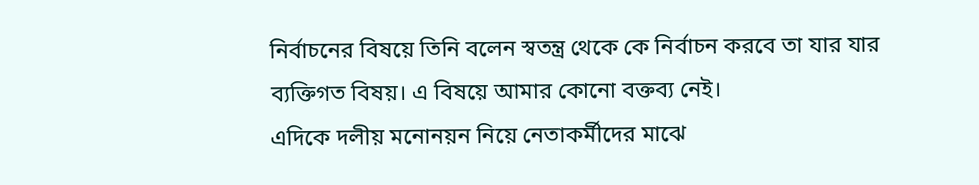নির্বাচনের বিষয়ে তিনি বলেন স্বতন্ত্র থেকে কে নির্বাচন করবে তা যার যার ব্যক্তিগত বিষয়। এ বিষয়ে আমার কোনো বক্তব্য নেই।
এদিকে দলীয় মনোনয়ন নিয়ে নেতাকর্মীদের মাঝে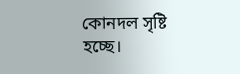কোনদল সৃষ্টি হচ্ছে।